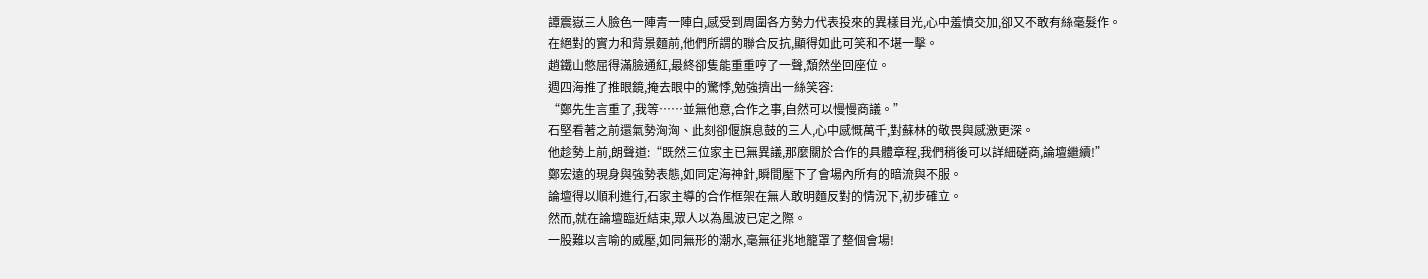譚震嶽三人臉色一陣青一陣白,感受到周圍各方勢力代表投來的異樣目光,心中羞憤交加,卻又不敢有絲毫髮作。
在絕對的實力和背景麵前,他們所謂的聯合反抗,顯得如此可笑和不堪一擊。
趙鐵山憋屈得滿臉通紅,最終卻隻能重重哼了一聲,頹然坐回座位。
週四海推了推眼鏡,掩去眼中的驚悸,勉強擠出一絲笑容:
“鄭先生言重了,我等……並無他意,合作之事,自然可以慢慢商議。”
石堅看著之前還氣勢洶洶、此刻卻偃旗息鼓的三人,心中感慨萬千,對蘇林的敬畏與感激更深。
他趁勢上前,朗聲道:“既然三位家主已無異議,那麼關於合作的具體章程,我們稍後可以詳細磋商,論壇繼續!”
鄭宏遠的現身與強勢表態,如同定海神針,瞬間壓下了會場內所有的暗流與不服。
論壇得以順利進行,石家主導的合作框架在無人敢明麵反對的情況下,初步確立。
然而,就在論壇臨近結束,眾人以為風波已定之際。
一股難以言喻的威壓,如同無形的潮水,毫無征兆地籠罩了整個會場!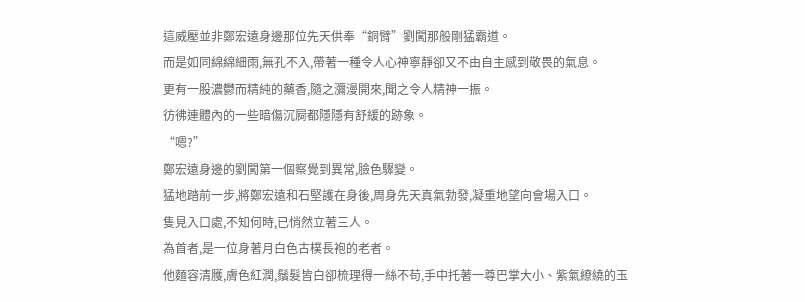這威壓並非鄭宏遠身邊那位先天供奉“銅臂”劉闖那般剛猛霸道。
而是如同綿綿細雨,無孔不入,帶著一種令人心神寧靜卻又不由自主感到敬畏的氣息。
更有一股濃鬱而精純的藥香,隨之瀰漫開來,聞之令人精神一振。
彷彿連體內的一些暗傷沉屙都隱隱有舒緩的跡象。
“嗯?”
鄭宏遠身邊的劉闖第一個察覺到異常,臉色驟變。
猛地踏前一步,將鄭宏遠和石堅護在身後,周身先天真氣勃發,凝重地望向會場入口。
隻見入口處,不知何時,已悄然立著三人。
為首者,是一位身著月白色古樸長袍的老者。
他麵容清臒,膚色紅潤,鬚髮皆白卻梳理得一絲不苟,手中托著一尊巴掌大小、紫氣繚繞的玉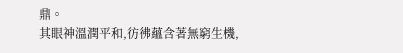鼎。
其眼神溫潤平和,彷彿蘊含著無窮生機,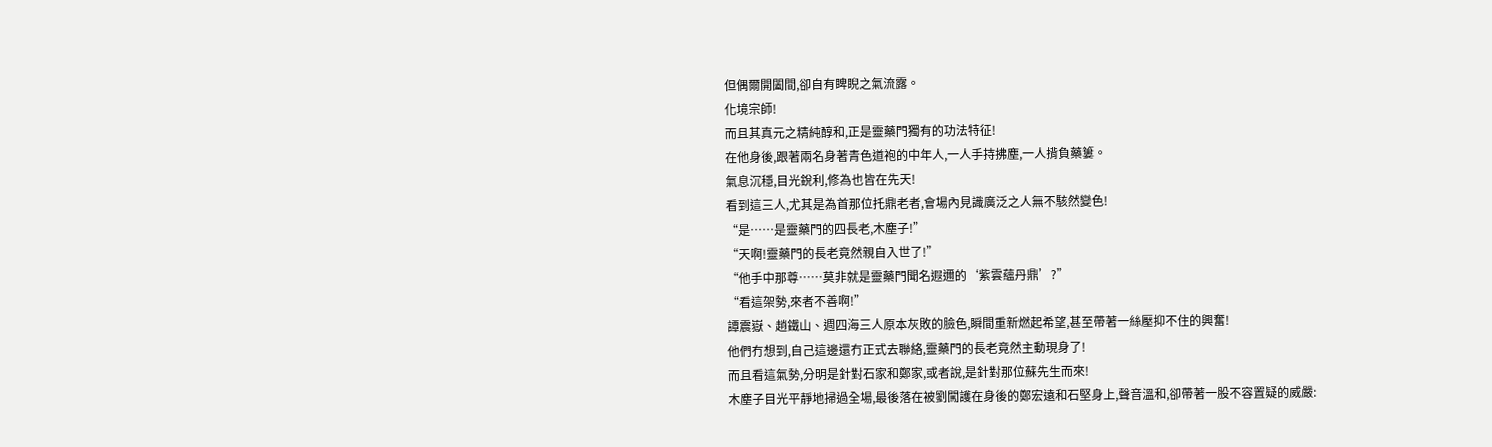但偶爾開闔間,卻自有睥睨之氣流露。
化境宗師!
而且其真元之精純醇和,正是靈藥門獨有的功法特征!
在他身後,跟著兩名身著青色道袍的中年人,一人手持拂塵,一人揹負藥簍。
氣息沉穩,目光銳利,修為也皆在先天!
看到這三人,尤其是為首那位托鼎老者,會場內見識廣泛之人無不駭然變色!
“是……是靈藥門的四長老,木塵子!”
“天啊!靈藥門的長老竟然親自入世了!”
“他手中那尊……莫非就是靈藥門聞名遐邇的‘紫雲蘊丹鼎’?”
“看這架勢,來者不善啊!”
譚震嶽、趙鐵山、週四海三人原本灰敗的臉色,瞬間重新燃起希望,甚至帶著一絲壓抑不住的興奮!
他們冇想到,自己這邊還冇正式去聯絡,靈藥門的長老竟然主動現身了!
而且看這氣勢,分明是針對石家和鄭家,或者說,是針對那位蘇先生而來!
木塵子目光平靜地掃過全場,最後落在被劉闖護在身後的鄭宏遠和石堅身上,聲音溫和,卻帶著一股不容置疑的威嚴: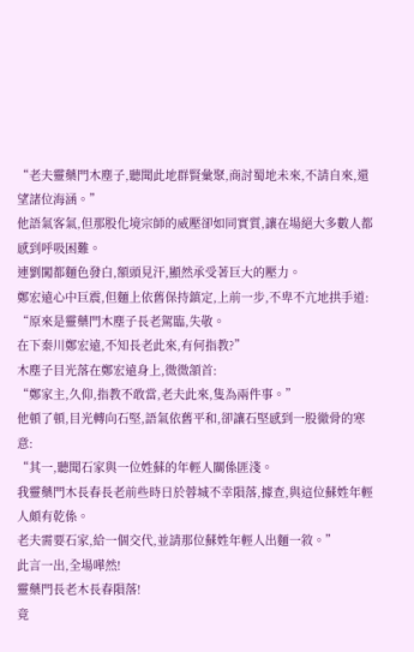“老夫靈藥門木塵子,聽聞此地群賢彙聚,商討蜀地未來,不請自來,還望諸位海涵。”
他語氣客氣,但那股化境宗師的威壓卻如同實質,讓在場絕大多數人都感到呼吸困難。
連劉闖都麵色發白,額頭見汗,顯然承受著巨大的壓力。
鄭宏遠心中巨震,但麵上依舊保持鎮定,上前一步,不卑不亢地拱手道:
“原來是靈藥門木塵子長老駕臨,失敬。
在下秦川鄭宏遠,不知長老此來,有何指教?”
木塵子目光落在鄭宏遠身上,微微頷首:
“鄭家主,久仰,指教不敢當,老夫此來,隻為兩件事。”
他頓了頓,目光轉向石堅,語氣依舊平和,卻讓石堅感到一股徹骨的寒意:
“其一,聽聞石家與一位姓蘇的年輕人關係匪淺。
我靈藥門木長春長老前些時日於蓉城不幸隕落,據查,與這位蘇姓年輕人頗有乾係。
老夫需要石家,給一個交代,並請那位蘇姓年輕人出麵一敘。”
此言一出,全場嘩然!
靈藥門長老木長春隕落!
竟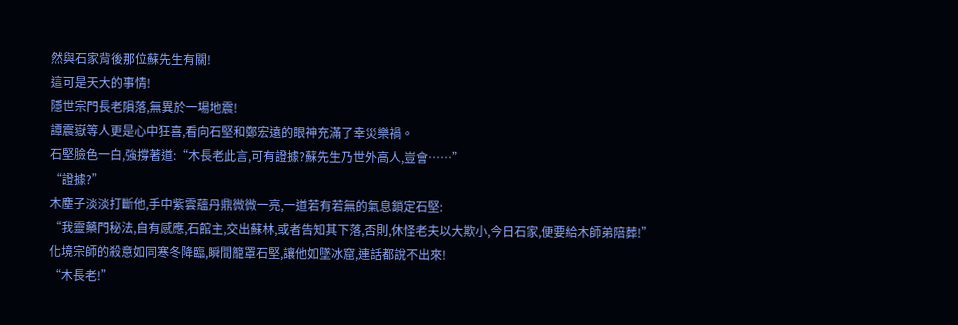然與石家背後那位蘇先生有關!
這可是天大的事情!
隱世宗門長老隕落,無異於一場地震!
譚震嶽等人更是心中狂喜,看向石堅和鄭宏遠的眼神充滿了幸災樂禍。
石堅臉色一白,強撐著道:“木長老此言,可有證據?蘇先生乃世外高人,豈會……”
“證據?”
木塵子淡淡打斷他,手中紫雲蘊丹鼎微微一亮,一道若有若無的氣息鎖定石堅:
“我靈藥門秘法,自有感應,石館主,交出蘇林,或者告知其下落,否則,休怪老夫以大欺小,今日石家,便要給木師弟陪葬!”
化境宗師的殺意如同寒冬降臨,瞬間籠罩石堅,讓他如墜冰窟,連話都說不出來!
“木長老!”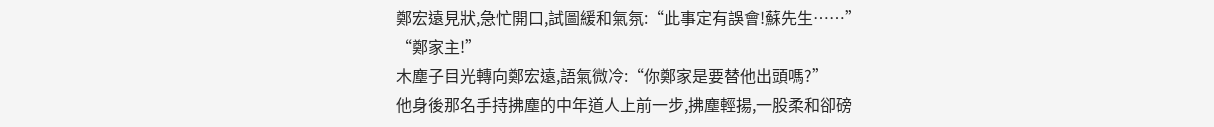鄭宏遠見狀,急忙開口,試圖緩和氣氛:“此事定有誤會!蘇先生……”
“鄭家主!”
木塵子目光轉向鄭宏遠,語氣微冷:“你鄭家是要替他出頭嗎?”
他身後那名手持拂塵的中年道人上前一步,拂塵輕揚,一股柔和卻磅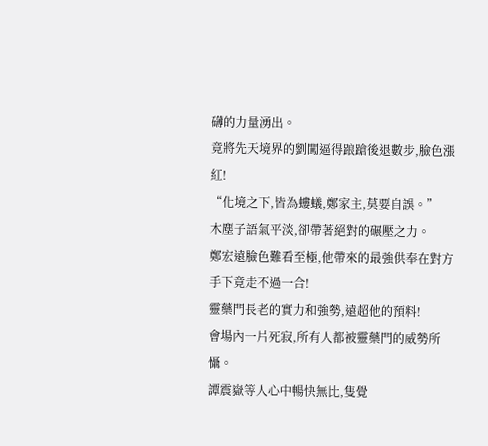礴的力量湧出。
竟將先天境界的劉闖逼得踉蹌後退數步,臉色漲紅!
“化境之下,皆為螻蟻,鄭家主,莫要自誤。”
木塵子語氣平淡,卻帶著絕對的碾壓之力。
鄭宏遠臉色難看至極,他帶來的最強供奉在對方手下竟走不過一合!
靈藥門長老的實力和強勢,遠超他的預料!
會場內一片死寂,所有人都被靈藥門的威勢所懾。
譚震嶽等人心中暢快無比,隻覺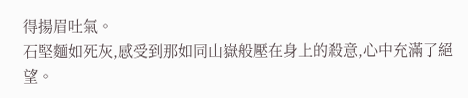得揚眉吐氣。
石堅麵如死灰,感受到那如同山嶽般壓在身上的殺意,心中充滿了絕望。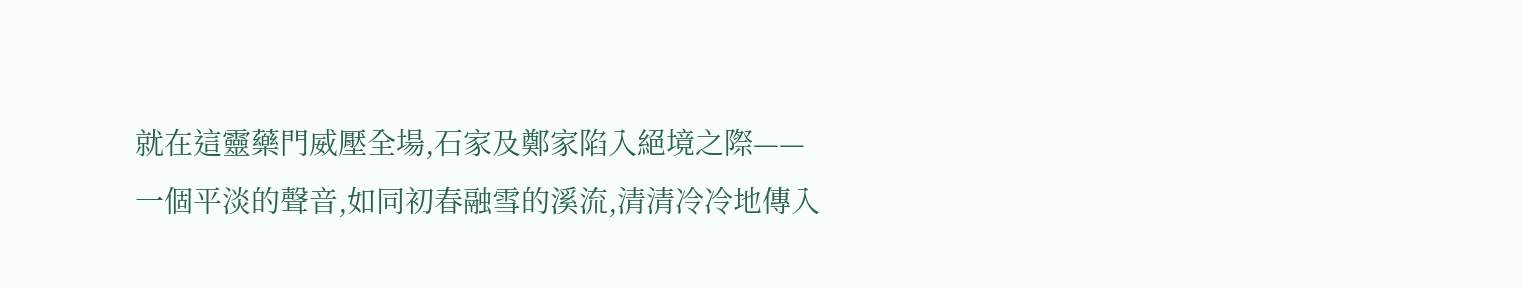就在這靈藥門威壓全場,石家及鄭家陷入絕境之際——
一個平淡的聲音,如同初春融雪的溪流,清清冷冷地傳入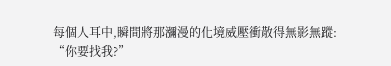每個人耳中,瞬間將那瀰漫的化境威壓衝散得無影無蹤:
“你要找我?”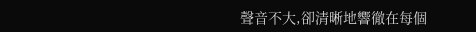聲音不大,卻清晰地響徹在每個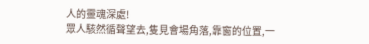人的靈魂深處!
眾人駭然循聲望去,隻見會場角落,靠窗的位置,一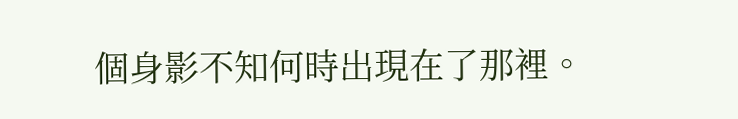個身影不知何時出現在了那裡。